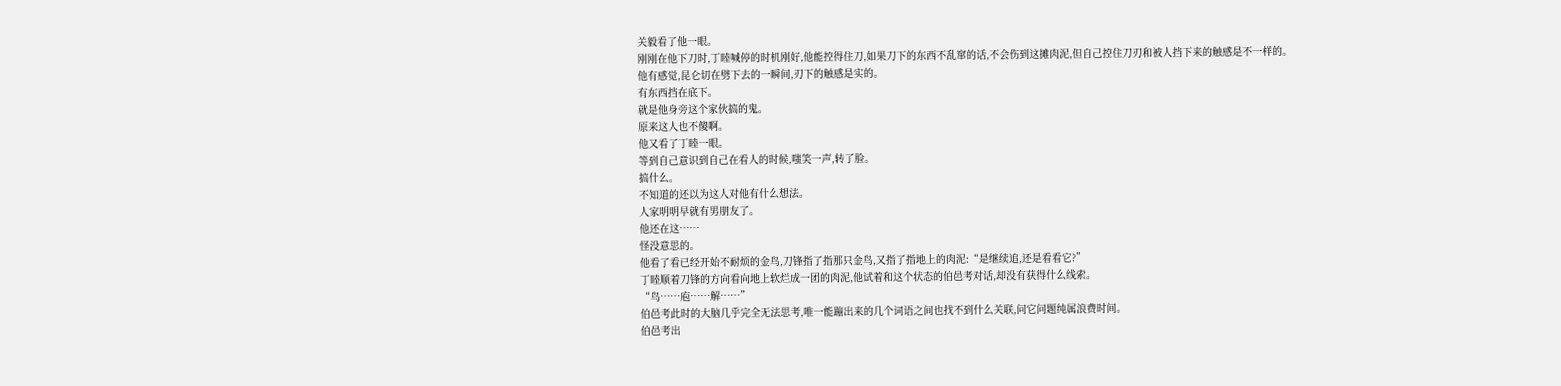关毅看了他一眼。
刚刚在他下刀时,丁睦喊停的时机刚好,他能控得住刀,如果刀下的东西不乱窜的话,不会伤到这摊肉泥,但自己控住刀刃和被人挡下来的触感是不一样的。
他有感觉,昆仑切在劈下去的一瞬间,刃下的触感是实的。
有东西挡在底下。
就是他身旁这个家伙搞的鬼。
原来这人也不傻啊。
他又看了丁睦一眼。
等到自己意识到自己在看人的时候,嗤笑一声,转了脸。
搞什么。
不知道的还以为这人对他有什么想法。
人家明明早就有男朋友了。
他还在这……
怪没意思的。
他看了看已经开始不耐烦的金鸟,刀锋指了指那只金鸟,又指了指地上的肉泥:“是继续追,还是看看它?”
丁睦顺着刀锋的方向看向地上软烂成一团的肉泥,他试着和这个状态的伯邑考对话,却没有获得什么线索。
“鸟……庖……解……”
伯邑考此时的大脑几乎完全无法思考,唯一能蹦出来的几个词语之间也找不到什么关联,问它问题纯属浪费时间。
伯邑考出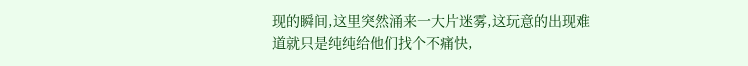现的瞬间,这里突然涌来一大片迷雾,这玩意的出现难道就只是纯纯给他们找个不痛快,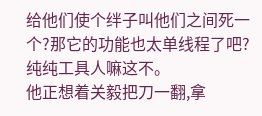给他们使个绊子叫他们之间死一个?那它的功能也太单线程了吧?
纯纯工具人嘛这不。
他正想着关毅把刀一翻,拿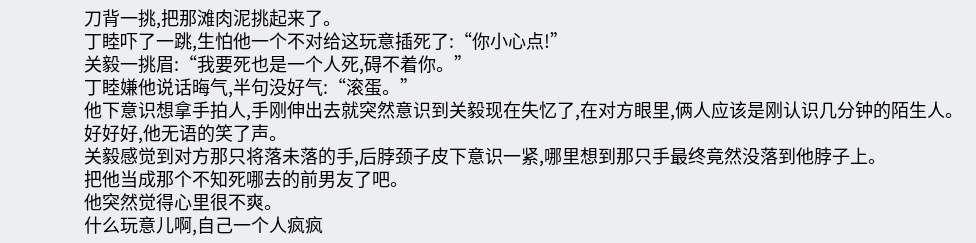刀背一挑,把那滩肉泥挑起来了。
丁睦吓了一跳,生怕他一个不对给这玩意插死了:“你小心点!”
关毅一挑眉:“我要死也是一个人死,碍不着你。”
丁睦嫌他说话晦气,半句没好气:“滚蛋。”
他下意识想拿手拍人,手刚伸出去就突然意识到关毅现在失忆了,在对方眼里,俩人应该是刚认识几分钟的陌生人。
好好好,他无语的笑了声。
关毅感觉到对方那只将落未落的手,后脖颈子皮下意识一紧,哪里想到那只手最终竟然没落到他脖子上。
把他当成那个不知死哪去的前男友了吧。
他突然觉得心里很不爽。
什么玩意儿啊,自己一个人疯疯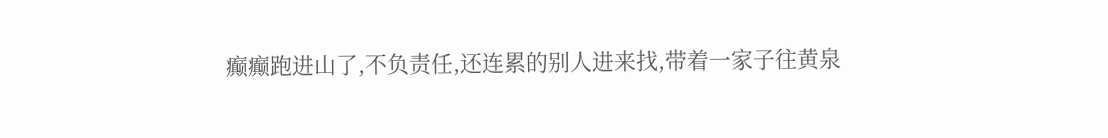癫癫跑进山了,不负责任,还连累的别人进来找,带着一家子往黄泉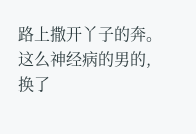路上撒开丫子的奔。
这么神经病的男的,换了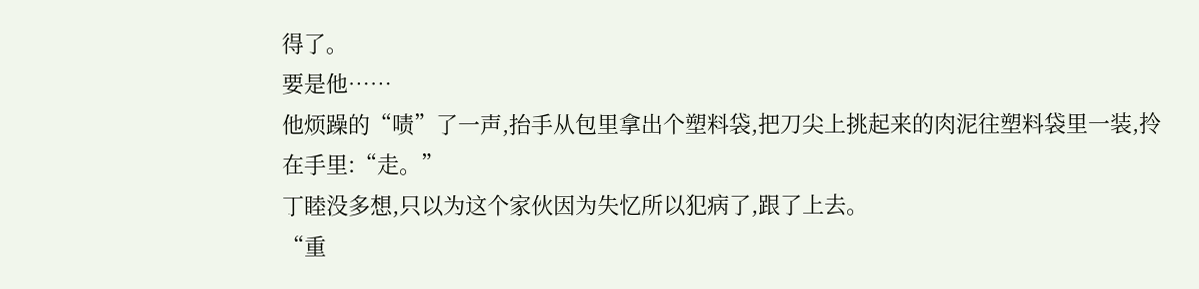得了。
要是他……
他烦躁的“啧”了一声,抬手从包里拿出个塑料袋,把刀尖上挑起来的肉泥往塑料袋里一装,拎在手里:“走。”
丁睦没多想,只以为这个家伙因为失忆所以犯病了,跟了上去。
“重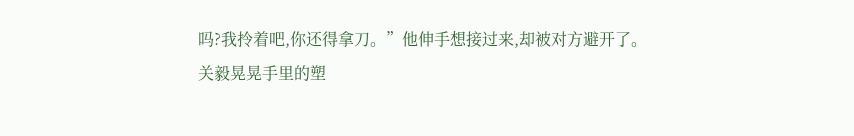吗?我拎着吧,你还得拿刀。”他伸手想接过来,却被对方避开了。
关毅晃晃手里的塑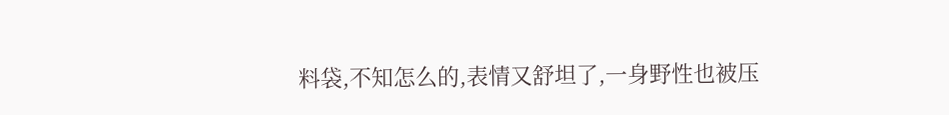料袋,不知怎么的,表情又舒坦了,一身野性也被压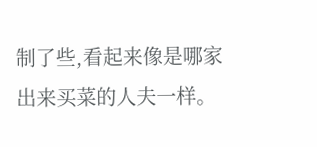制了些,看起来像是哪家出来买菜的人夫一样。